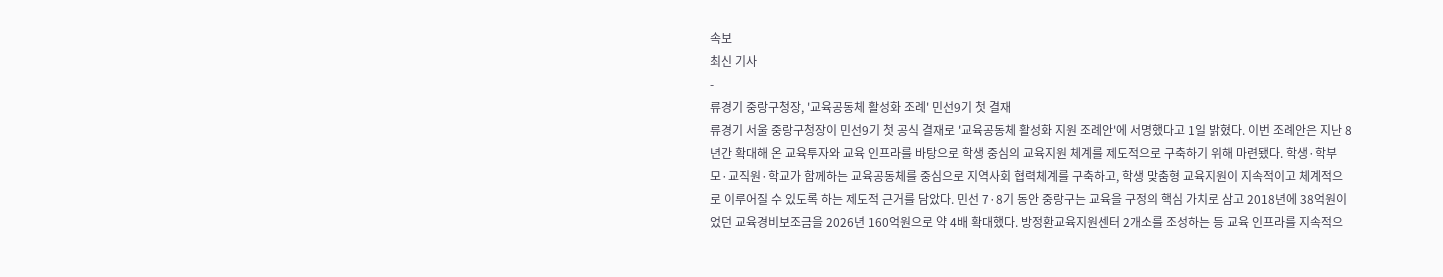속보
최신 기사
-
류경기 중랑구청장, '교육공동체 활성화 조례' 민선9기 첫 결재
류경기 서울 중랑구청장이 민선9기 첫 공식 결재로 '교육공동체 활성화 지원 조례안'에 서명했다고 1일 밝혔다. 이번 조례안은 지난 8년간 확대해 온 교육투자와 교육 인프라를 바탕으로 학생 중심의 교육지원 체계를 제도적으로 구축하기 위해 마련됐다. 학생·학부모·교직원·학교가 함께하는 교육공동체를 중심으로 지역사회 협력체계를 구축하고, 학생 맞춤형 교육지원이 지속적이고 체계적으로 이루어질 수 있도록 하는 제도적 근거를 담았다. 민선 7·8기 동안 중랑구는 교육을 구정의 핵심 가치로 삼고 2018년에 38억원이었던 교육경비보조금을 2026년 160억원으로 약 4배 확대했다. 방정환교육지원센터 2개소를 조성하는 등 교육 인프라를 지속적으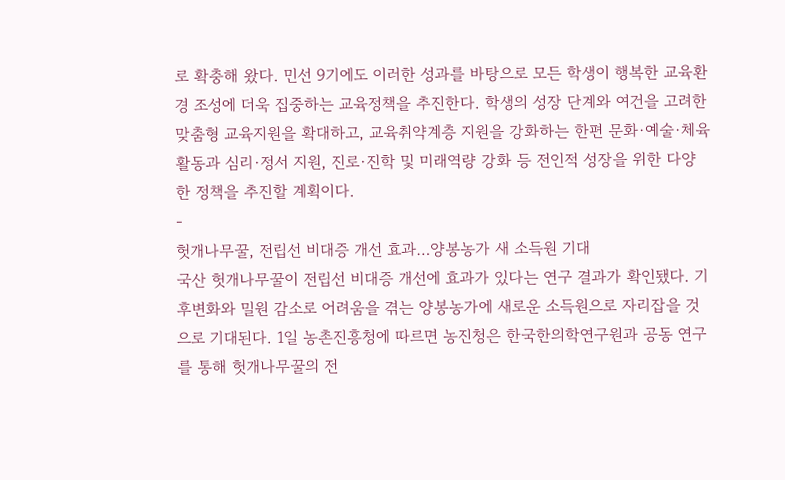로 확충해 왔다. 민선 9기에도 이러한 성과를 바탕으로 모든 학생이 행복한 교육환경 조성에 더욱 집중하는 교육정책을 추진한다. 학생의 성장 단계와 여건을 고려한 맞춤형 교육지원을 확대하고, 교육취약계층 지원을 강화하는 한편 문화·예술·체육 활동과 심리·정서 지원, 진로·진학 및 미래역량 강화 등 전인적 성장을 위한 다양한 정책을 추진할 계획이다.
-
헛개나무꿀, 전립선 비대증 개선 효과…양봉농가 새 소득원 기대
국산 헛개나무꿀이 전립선 비대증 개선에 효과가 있다는 연구 결과가 확인됐다. 기후변화와 밀원 감소로 어려움을 겪는 양봉농가에 새로운 소득원으로 자리잡을 것으로 기대된다. 1일 농촌진흥청에 따르면 농진청은 한국한의학연구원과 공동 연구를 통해 헛개나무꿀의 전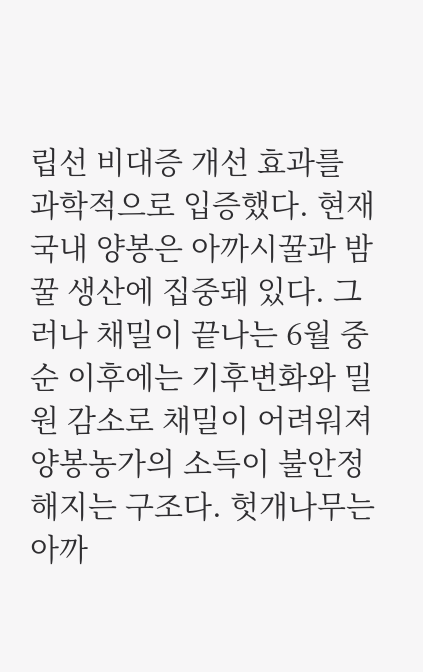립선 비대증 개선 효과를 과학적으로 입증했다. 현재 국내 양봉은 아까시꿀과 밤꿀 생산에 집중돼 있다. 그러나 채밀이 끝나는 6월 중순 이후에는 기후변화와 밀원 감소로 채밀이 어려워져 양봉농가의 소득이 불안정해지는 구조다. 헛개나무는 아까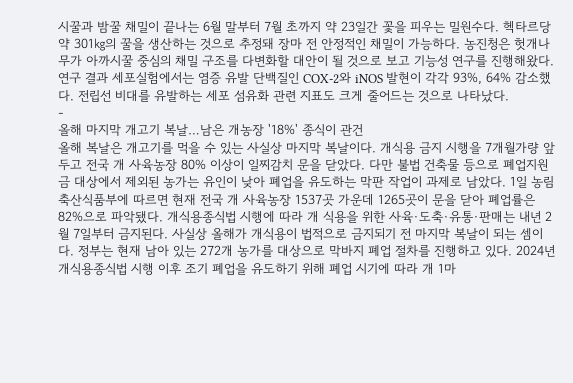시꿀과 밤꿀 채밀이 끝나는 6월 말부터 7월 초까지 약 23일간 꽃을 피우는 밀원수다. 헥타르당 약 301㎏의 꿀을 생산하는 것으로 추정돼 장마 전 안정적인 채밀이 가능하다. 농진청은 헛개나무가 아까시꿀 중심의 채밀 구조를 다변화할 대안이 될 것으로 보고 기능성 연구를 진행해왔다. 연구 결과 세포실험에서는 염증 유발 단백질인 COX-2와 iNOS 발현이 각각 93%, 64% 감소했다. 전립선 비대를 유발하는 세포 섬유화 관련 지표도 크게 줄어드는 것으로 나타났다.
-
올해 마지막 개고기 복날…남은 개농장 '18%' 종식이 관건
올해 복날은 개고기를 먹을 수 있는 사실상 마지막 복날이다. 개식용 금지 시행을 7개월가량 앞두고 전국 개 사육농장 80% 이상이 일찌감치 문을 닫았다. 다만 불법 건축물 등으로 폐업지원금 대상에서 제외된 농가는 유인이 낮아 폐업을 유도하는 막판 작업이 과제로 남았다. 1일 농림축산식품부에 따르면 현재 전국 개 사육농장 1537곳 가운데 1265곳이 문을 닫아 폐업률은 82%으로 파악됐다. 개식용종식법 시행에 따라 개 식용을 위한 사육·도축·유통·판매는 내년 2월 7일부터 금지된다. 사실상 올해가 개식용이 법적으로 금지되기 전 마지막 복날이 되는 셈이다. 정부는 현재 남아 있는 272개 농가를 대상으로 막바지 폐업 절차를 진행하고 있다. 2024년 개식용종식법 시행 이후 조기 폐업을 유도하기 위해 폐업 시기에 따라 개 1마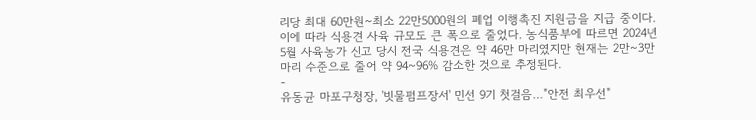리당 최대 60만원~최소 22만5000원의 폐업 이행촉진 지원금을 지급 중이다. 이에 따라 식용견 사육 규모도 큰 폭으로 줄었다. 농식품부에 따르면 2024년 5월 사육농가 신고 당시 전국 식용견은 약 46만 마리였지만 현재는 2만~3만 마리 수준으로 줄어 약 94~96% 감소한 것으로 추정된다.
-
유동균 마포구청장, '빗물펌프장서' 민선 9기 첫걸음…"안전 최우선"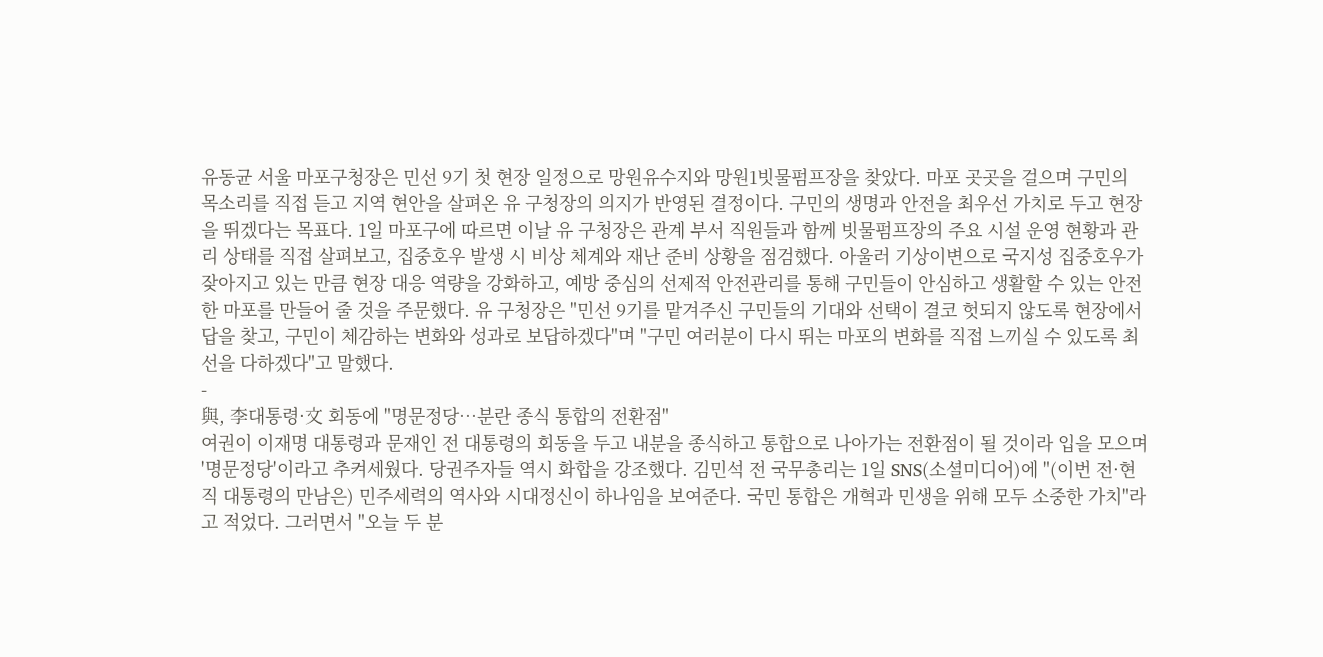유동균 서울 마포구청장은 민선 9기 첫 현장 일정으로 망원유수지와 망원1빗물펌프장을 찾았다. 마포 곳곳을 걸으며 구민의 목소리를 직접 듣고 지역 현안을 살펴온 유 구청장의 의지가 반영된 결정이다. 구민의 생명과 안전을 최우선 가치로 두고 현장을 뛰겠다는 목표다. 1일 마포구에 따르면 이날 유 구청장은 관계 부서 직원들과 함께 빗물펌프장의 주요 시설 운영 현황과 관리 상태를 직접 살펴보고, 집중호우 발생 시 비상 체계와 재난 준비 상황을 점검했다. 아울러 기상이변으로 국지성 집중호우가 잦아지고 있는 만큼 현장 대응 역량을 강화하고, 예방 중심의 선제적 안전관리를 통해 구민들이 안심하고 생활할 수 있는 안전한 마포를 만들어 줄 것을 주문했다. 유 구청장은 "민선 9기를 맡겨주신 구민들의 기대와 선택이 결코 헛되지 않도록 현장에서 답을 찾고, 구민이 체감하는 변화와 성과로 보답하겠다"며 "구민 여러분이 다시 뛰는 마포의 변화를 직접 느끼실 수 있도록 최선을 다하겠다"고 말했다.
-
與, 李대통령·文 회동에 "명문정당…분란 종식 통합의 전환점"
여권이 이재명 대통령과 문재인 전 대통령의 회동을 두고 내분을 종식하고 통합으로 나아가는 전환점이 될 것이라 입을 모으며 '명문정당'이라고 추켜세웠다. 당권주자들 역시 화합을 강조했다. 김민석 전 국무총리는 1일 SNS(소셜미디어)에 "(이번 전·현직 대통령의 만남은) 민주세력의 역사와 시대정신이 하나임을 보여준다. 국민 통합은 개혁과 민생을 위해 모두 소중한 가치"라고 적었다. 그러면서 "오늘 두 분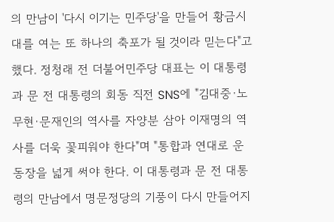의 만남이 '다시 이기는 민주당'을 만들어 황금시대를 여는 또 하나의 축포가 될 것이라 믿는다"고 했다. 정청래 전 더불어민주당 대표는 이 대통령과 문 전 대통령의 회동 직전 SNS에 "김대중·노무현·문재인의 역사를 자양분 삼아 이재명의 역사를 더욱 꽃피워야 한다"며 "통합과 연대로 운동장을 넓게 써야 한다. 이 대통령과 문 전 대통령의 만남에서 명문정당의 기풍이 다시 만들어지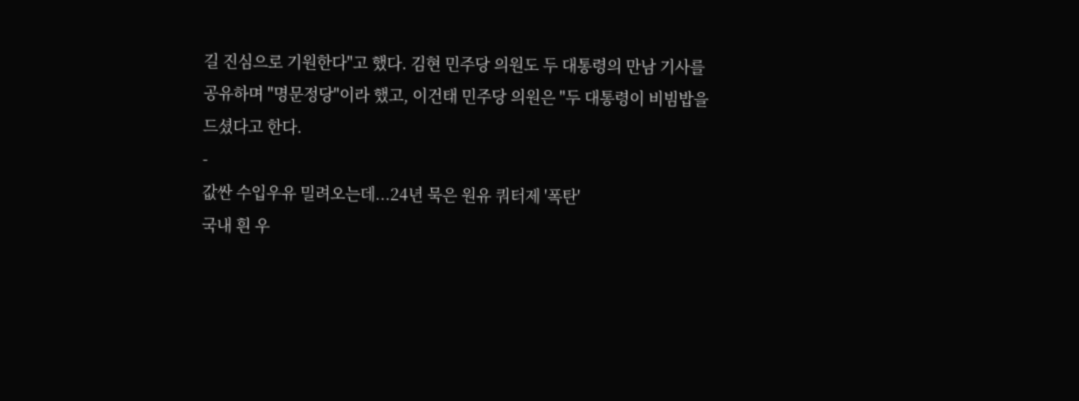길 진심으로 기원한다"고 했다. 김현 민주당 의원도 두 대통령의 만남 기사를 공유하며 "명문정당"이라 했고, 이건태 민주당 의원은 "두 대통령이 비빔밥을 드셨다고 한다.
-
값싼 수입우유 밀려오는데...24년 묵은 원유 쿼터제 '폭탄'
국내 흰 우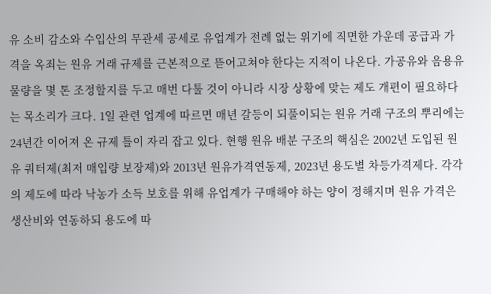유 소비 감소와 수입산의 무관세 공세로 유업계가 전례 없는 위기에 직면한 가운데 공급과 가격을 옥죄는 원유 거래 규제를 근본적으로 뜯어고쳐야 한다는 지적이 나온다. 가공유와 음용유 물량을 몇 톤 조정할지를 두고 매번 다툴 것이 아니라 시장 상황에 맞는 제도 개편이 필요하다는 목소리가 크다. 1일 관련 업계에 따르면 매년 갈등이 되풀이되는 원유 거래 구조의 뿌리에는 24년간 이어져 온 규제 틀이 자리 잡고 있다. 현행 원유 배분 구조의 핵심은 2002년 도입된 원유 쿼터제(최저 매입량 보장제)와 2013년 원유가격연동제, 2023년 용도별 차등가격제다. 각각의 제도에 따라 낙농가 소득 보호를 위해 유업계가 구매해야 하는 양이 정해지며 원유 가격은 생산비와 연동하되 용도에 따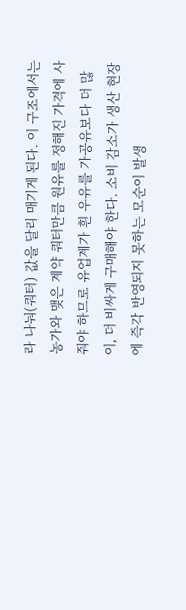라 나눠(쿼터) 값을 달리 매기게 된다. 이 구조에서는 농가와 맺은 계약 쿼터만큼 원유를 정해진 가격에 사줘야 하므로 유업계가 흰 우유를 가공유보다 더 많이, 더 비싸게 구매해야 한다. 소비 감소가 생산 현장에 즉각 반영되지 못하는 모순이 발생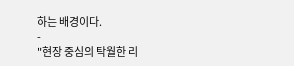하는 배경이다.
-
"현장 중심의 탁월한 리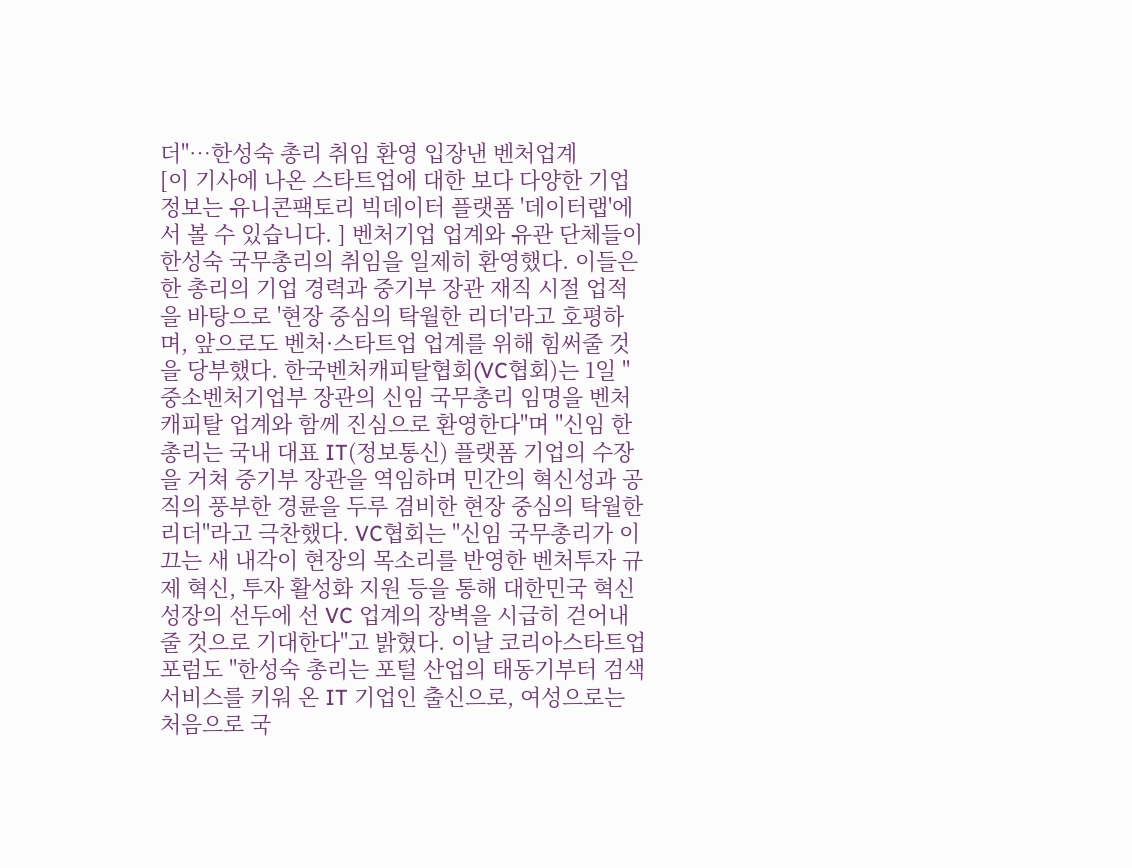더"…한성숙 총리 취임 환영 입장낸 벤처업계
[이 기사에 나온 스타트업에 대한 보다 다양한 기업정보는 유니콘팩토리 빅데이터 플랫폼 '데이터랩'에서 볼 수 있습니다. ] 벤처기업 업계와 유관 단체들이 한성숙 국무총리의 취임을 일제히 환영했다. 이들은 한 총리의 기업 경력과 중기부 장관 재직 시절 업적을 바탕으로 '현장 중심의 탁월한 리더'라고 호평하며, 앞으로도 벤처·스타트업 업계를 위해 힘써줄 것을 당부했다. 한국벤처캐피탈협회(VC협회)는 1일 "중소벤처기업부 장관의 신임 국무총리 임명을 벤처캐피탈 업계와 함께 진심으로 환영한다"며 "신임 한 총리는 국내 대표 IT(정보통신) 플랫폼 기업의 수장을 거쳐 중기부 장관을 역임하며 민간의 혁신성과 공직의 풍부한 경륜을 두루 겸비한 현장 중심의 탁월한 리더"라고 극찬했다. VC협회는 "신임 국무총리가 이끄는 새 내각이 현장의 목소리를 반영한 벤처투자 규제 혁신, 투자 활성화 지원 등을 통해 대한민국 혁신 성장의 선두에 선 VC 업계의 장벽을 시급히 걷어내 줄 것으로 기대한다"고 밝혔다. 이날 코리아스타트업포럼도 "한성숙 총리는 포털 산업의 태동기부터 검색 서비스를 키워 온 IT 기업인 출신으로, 여성으로는 처음으로 국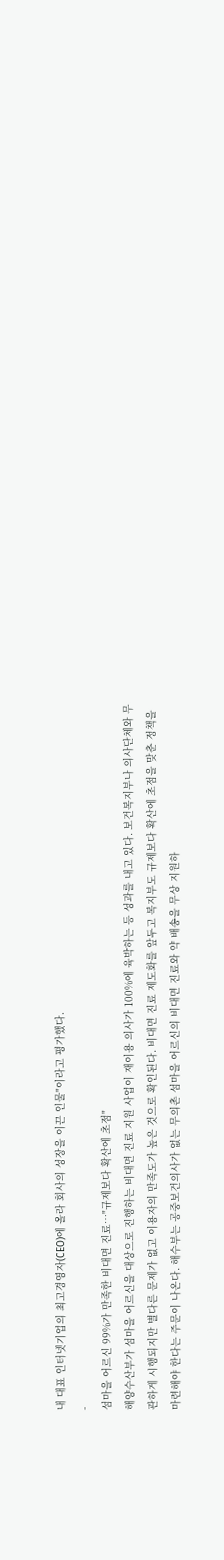내 대표 인터넷기업의 최고경영자(CEO)에 올라 회사의 성장을 이끈 인물"이라고 평가했다.
-
섬마을 어르신 99%가 만족한 비대면 진료…"규제보다 확산에 초점"
해양수산부가 섬마을 어르신을 대상으로 진행하는 비대면 진료 지원 사업이 재이용 의사가 100%에 육박하는 등 성과를 내고 있다. 보건복지부나 의사단체와 무관하게 시행되지만 별다른 문제가 없고 이용자의 만족도가 높은 것으로 확인된다. 비대면 진료 제도화를 앞두고 복지부도 규제보다 확산에 초점을 맞춘 정책을 마련해야 한다는 주문이 나온다. 해수부는 공중보건의사가 없는 무의촌 섬마을 어르신의 비대면 진료와 약 배송을 무상 지원하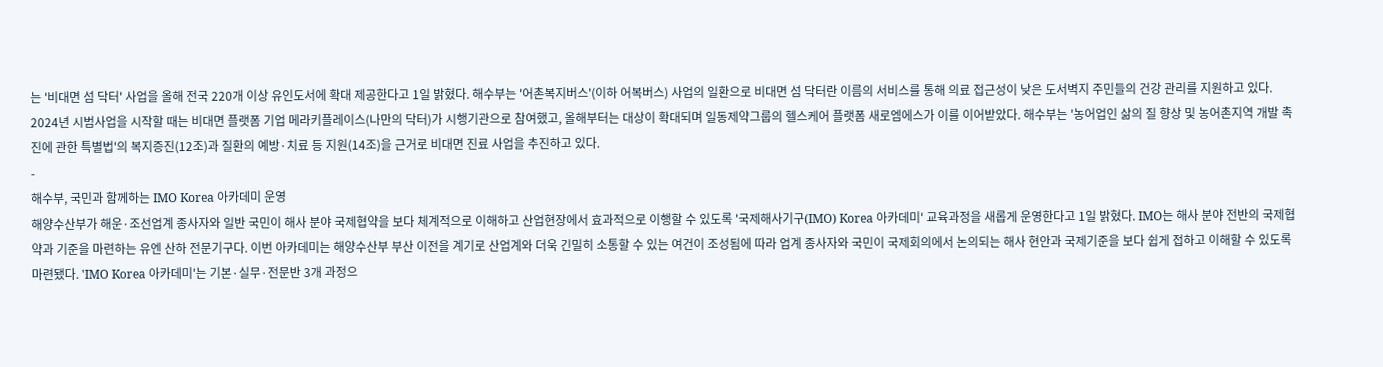는 '비대면 섬 닥터' 사업을 올해 전국 220개 이상 유인도서에 확대 제공한다고 1일 밝혔다. 해수부는 '어촌복지버스'(이하 어복버스) 사업의 일환으로 비대면 섬 닥터란 이름의 서비스를 통해 의료 접근성이 낮은 도서벽지 주민들의 건강 관리를 지원하고 있다. 2024년 시범사업을 시작할 때는 비대면 플랫폼 기업 메라키플레이스(나만의 닥터)가 시행기관으로 참여했고, 올해부터는 대상이 확대되며 일동제약그룹의 헬스케어 플랫폼 새로엠에스가 이를 이어받았다. 해수부는 '농어업인 삶의 질 향상 및 농어촌지역 개발 촉진에 관한 특별법'의 복지증진(12조)과 질환의 예방·치료 등 지원(14조)을 근거로 비대면 진료 사업을 추진하고 있다.
-
해수부, 국민과 함께하는 IMO Korea 아카데미 운영
해양수산부가 해운·조선업계 종사자와 일반 국민이 해사 분야 국제협약을 보다 체계적으로 이해하고 산업현장에서 효과적으로 이행할 수 있도록 '국제해사기구(IMO) Korea 아카데미' 교육과정을 새롭게 운영한다고 1일 밝혔다. IMO는 해사 분야 전반의 국제협약과 기준을 마련하는 유엔 산하 전문기구다. 이번 아카데미는 해양수산부 부산 이전을 계기로 산업계와 더욱 긴밀히 소통할 수 있는 여건이 조성됨에 따라 업계 종사자와 국민이 국제회의에서 논의되는 해사 현안과 국제기준을 보다 쉽게 접하고 이해할 수 있도록 마련됐다. 'IMO Korea 아카데미'는 기본·실무·전문반 3개 과정으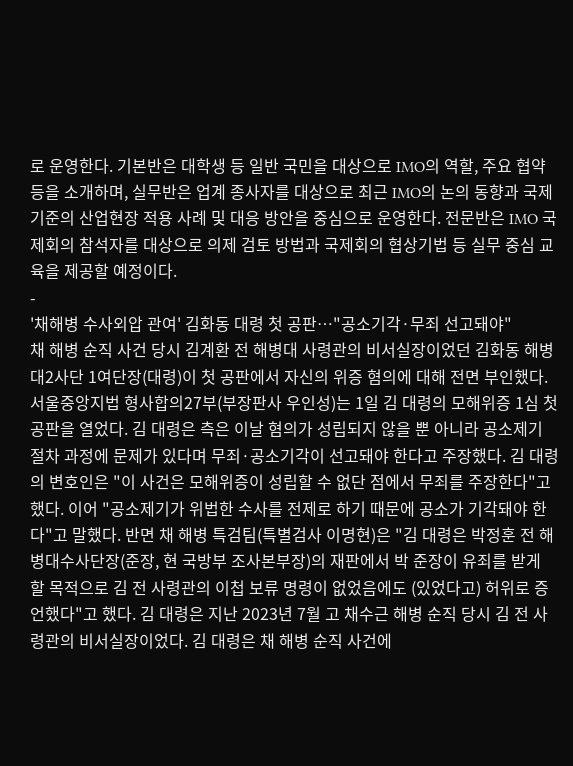로 운영한다. 기본반은 대학생 등 일반 국민을 대상으로 IMO의 역할, 주요 협약 등을 소개하며, 실무반은 업계 종사자를 대상으로 최근 IMO의 논의 동향과 국제기준의 산업현장 적용 사례 및 대응 방안을 중심으로 운영한다. 전문반은 IMO 국제회의 참석자를 대상으로 의제 검토 방법과 국제회의 협상기법 등 실무 중심 교육을 제공할 예정이다.
-
'채해병 수사외압 관여' 김화동 대령 첫 공판…"공소기각·무죄 선고돼야"
채 해병 순직 사건 당시 김계환 전 해병대 사령관의 비서실장이었던 김화동 해병대2사단 1여단장(대령)이 첫 공판에서 자신의 위증 혐의에 대해 전면 부인했다. 서울중앙지법 형사합의27부(부장판사 우인성)는 1일 김 대령의 모해위증 1심 첫 공판을 열었다. 김 대령은 측은 이날 혐의가 성립되지 않을 뿐 아니라 공소제기 절차 과정에 문제가 있다며 무죄·공소기각이 선고돼야 한다고 주장했다. 김 대령의 변호인은 "이 사건은 모해위증이 성립할 수 없단 점에서 무죄를 주장한다"고 했다. 이어 "공소제기가 위법한 수사를 전제로 하기 때문에 공소가 기각돼야 한다"고 말했다. 반면 채 해병 특검팀(특별검사 이명현)은 "김 대령은 박정훈 전 해병대수사단장(준장, 현 국방부 조사본부장)의 재판에서 박 준장이 유죄를 받게 할 목적으로 김 전 사령관의 이첩 보류 명령이 없었음에도 (있었다고) 허위로 증언했다"고 했다. 김 대령은 지난 2023년 7월 고 채수근 해병 순직 당시 김 전 사령관의 비서실장이었다. 김 대령은 채 해병 순직 사건에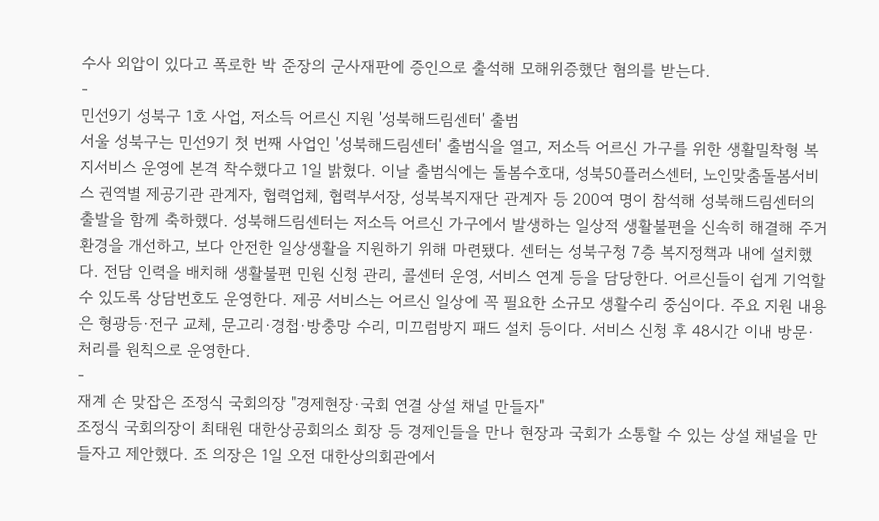수사 외압이 있다고 폭로한 박 준장의 군사재판에 증인으로 출석해 모해위증했단 혐의를 받는다.
-
민선9기 성북구 1호 사업, 저소득 어르신 지원 '성북해드림센터' 출범
서울 성북구는 민선9기 첫 번째 사업인 '성북해드림센터' 출범식을 열고, 저소득 어르신 가구를 위한 생활밀착형 복지서비스 운영에 본격 착수했다고 1일 밝혔다. 이날 출범식에는 돌봄수호대, 성북50플러스센터, 노인맞춤돌봄서비스 권역별 제공기관 관계자, 협력업체, 협력부서장, 성북복지재단 관계자 등 200여 명이 참석해 성북해드림센터의 출발을 함께 축하했다. 성북해드림센터는 저소득 어르신 가구에서 발생하는 일상적 생활불편을 신속히 해결해 주거환경을 개선하고, 보다 안전한 일상생활을 지원하기 위해 마련됐다. 센터는 성북구청 7층 복지정책과 내에 설치했다. 전담 인력을 배치해 생활불편 민원 신청 관리, 콜센터 운영, 서비스 연계 등을 담당한다. 어르신들이 쉽게 기억할 수 있도록 상담번호도 운영한다. 제공 서비스는 어르신 일상에 꼭 필요한 소규모 생활수리 중심이다. 주요 지원 내용은 형광등·전구 교체, 문고리·경첩·방충망 수리, 미끄럼방지 패드 설치 등이다. 서비스 신청 후 48시간 이내 방문·처리를 원칙으로 운영한다.
-
재계 손 맞잡은 조정식 국회의장 "경제현장·국회 연결 상설 채널 만들자"
조정식 국회의장이 최태원 대한상공회의소 회장 등 경제인들을 만나 현장과 국회가 소통할 수 있는 상설 채널을 만들자고 제안했다. 조 의장은 1일 오전 대한상의회관에서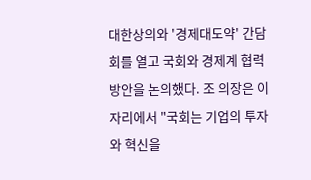대한상의와 '경제대도약' 간담회를 열고 국회와 경제계 협력 방안을 논의했다. 조 의장은 이 자리에서 "국회는 기업의 투자와 혁신을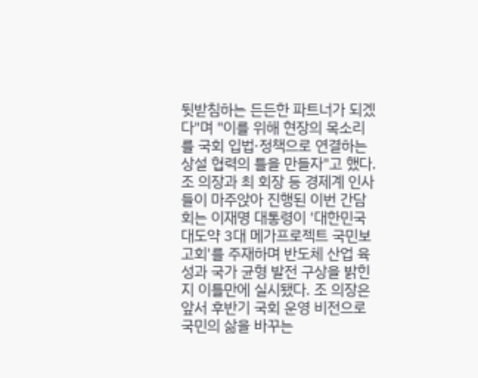뒷받침하는 든든한 파트너가 되겠다"며 "이를 위해 현장의 목소리를 국회 입법·정책으로 연결하는 상설 협력의 틀을 만들자"고 했다. 조 의장과 최 회장 등 경제계 인사들이 마주앉아 진행된 이번 간담회는 이재명 대통령이 '대한민국 대도약 3대 메가프로젝트 국민보고회'를 주재하며 반도체 산업 육성과 국가 균형 발전 구상을 밝힌지 이틀만에 실시됐다. 조 의장은 앞서 후반기 국회 운영 비전으로 국민의 삶을 바꾸는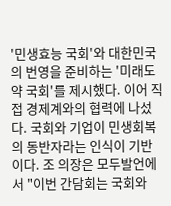'민생효능 국회'와 대한민국의 번영을 준비하는 '미래도약 국회'를 제시했다. 이어 직접 경제계와의 협력에 나섰다. 국회와 기업이 민생회복의 동반자라는 인식이 기반이다. 조 의장은 모두발언에서 "이번 간담회는 국회와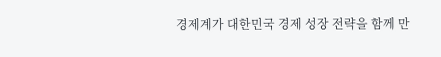경제계가 대한민국 경제 성장 전략을 함께 만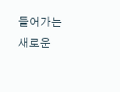들어가는 새로운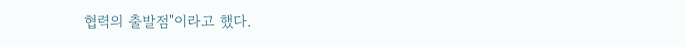협력의 출발점"이라고 했다.